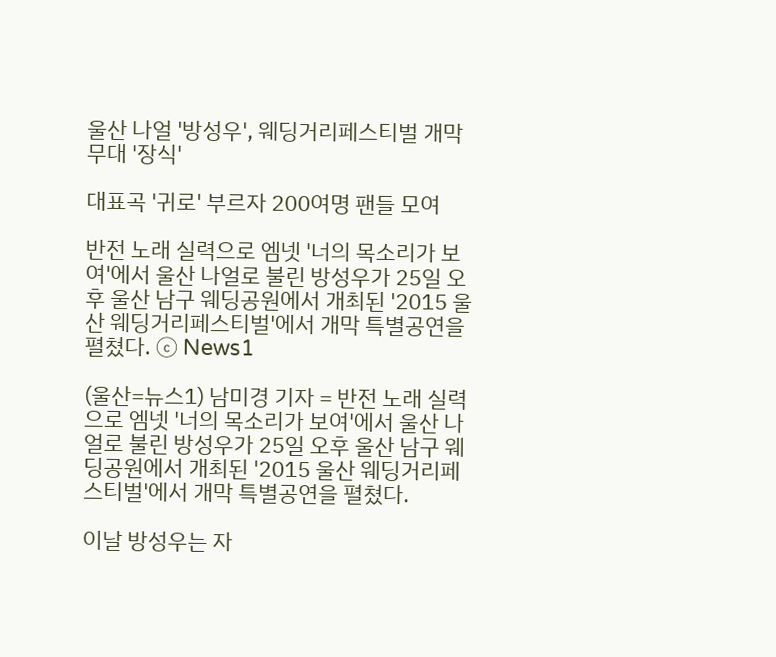울산 나얼 '방성우', 웨딩거리페스티벌 개막 무대 '장식'

대표곡 '귀로' 부르자 200여명 팬들 모여

반전 노래 실력으로 엠넷 '너의 목소리가 보여'에서 울산 나얼로 불린 방성우가 25일 오후 울산 남구 웨딩공원에서 개최된 '2015 울산 웨딩거리페스티벌'에서 개막 특별공연을 펼쳤다. ⓒ News1

(울산=뉴스1) 남미경 기자 = 반전 노래 실력으로 엠넷 '너의 목소리가 보여'에서 울산 나얼로 불린 방성우가 25일 오후 울산 남구 웨딩공원에서 개최된 '2015 울산 웨딩거리페스티벌'에서 개막 특별공연을 펼쳤다.

이날 방성우는 자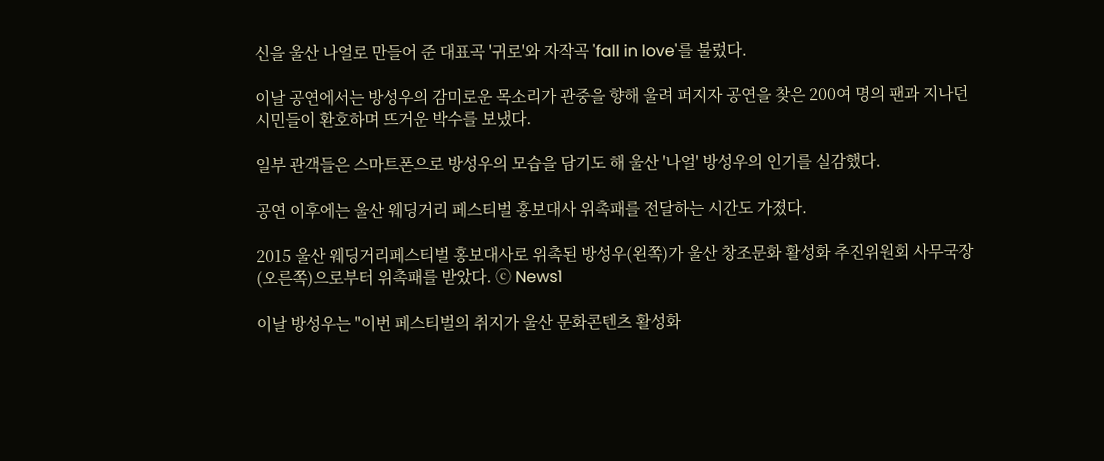신을 울산 나얼로 만들어 준 대표곡 '귀로'와 자작곡 'fall in love'를 불렀다.

이날 공연에서는 방성우의 감미로운 목소리가 관중을 향해 울려 퍼지자 공연을 찾은 200여 명의 팬과 지나던 시민들이 환호하며 뜨거운 박수를 보냈다.

일부 관객들은 스마트폰으로 방성우의 모습을 담기도 해 울산 '나얼' 방성우의 인기를 실감했다.

공연 이후에는 울산 웨딩거리 페스티벌 홍보대사 위촉패를 전달하는 시간도 가졌다.

2015 울산 웨딩거리페스티벌 홍보대사로 위촉된 방성우(왼쪽)가 울산 창조문화 활성화 추진위원회 사무국장(오른쪽)으로부터 위촉패를 받았다. ⓒ News1

이날 방성우는 "이번 페스티벌의 취지가 울산 문화콘텐츠 활성화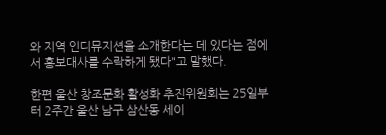와 지역 인디뮤지션을 소개한다는 데 있다는 점에서 홍보대사를 수락하게 됐다"고 말했다.

한편 울산 창조문화 활성화 추진위원회는 25일부터 2주간 울산 남구 삼산동 세이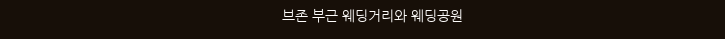브존 부근 웨딩거리와 웨딩공원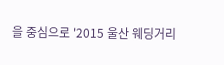을 중심으로 '2015 울산 웨딩거리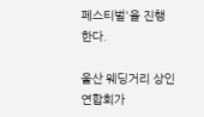페스티벌'을 진행한다.

울산 웨딩거리 상인연합회가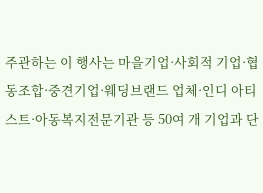주관하는 이 행사는 마을기업·사회적 기업·협동조합·중견기업·웨딩브랜드 업체·인디 아티스트·아동복지전문기관 등 50여 개 기업과 단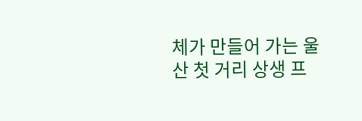체가 만들어 가는 울산 첫 거리 상생 프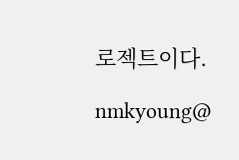로젝트이다.

nmkyoung@